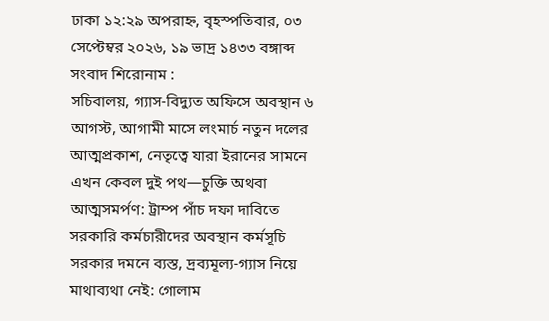ঢাকা ১২:২৯ অপরাহ্ন, বৃহস্পতিবার, ০৩ সেপ্টেম্বর ২০২৬, ১৯ ভাদ্র ১৪৩৩ বঙ্গাব্দ
সংবাদ শিরোনাম :
সচিবালয়, গ্যাস-বিদ্যুত অফিসে অবস্থান ৬ আগস্ট, আগামী মাসে লংমার্চ নতুন দলের আত্মপ্রকাশ, নেতৃত্বে যারা ইরানের সামনে এখন কেবল দুই পথ—চুক্তি অথবা আত্মসমর্পণ: ট্রাম্প পাঁচ দফা দাবিতে সরকারি কর্মচারীদের অবস্থান কর্মসূচি সরকার দমনে ব্যস্ত, দ্রব্যমূল্য-গ্যাস নিয়ে মাথাব্যথা নেই: গোলাম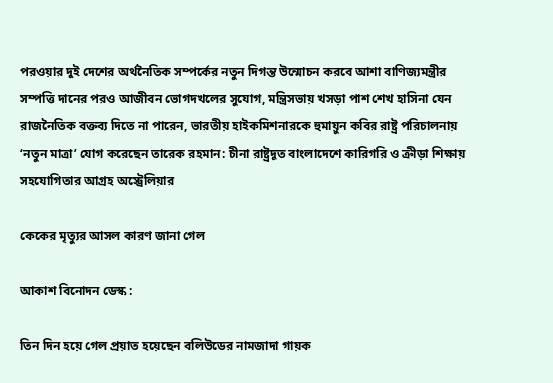পরওয়ার দুই দেশের অর্থনৈতিক সম্পর্কের নতুন দিগন্ত উন্মোচন করবে আশা বাণিজ্যমন্ত্রীর সম্পত্তি দানের পরও আজীবন ভোগদখলের সুযোগ, মন্ত্রিসভায় খসড়া পাশ শেখ হাসিনা যেন রাজনৈতিক বক্তব্য দিতে না পারেন, ভারতীয় হাইকমিশনারকে হুমায়ুন কবির রাষ্ট্র পরিচালনায় ‘নতুন মাত্রা’ যোগ করেছেন তারেক রহমান: চীনা রাষ্ট্রদূত বাংলাদেশে কারিগরি ও ক্রীড়া শিক্ষায় সহযোগিতার আগ্রহ অস্ট্রেলিয়ার

কেকের মৃত্যুর আসল কারণ জানা গেল

আকাশ বিনোদন ডেস্ক :

তিন দিন হয়ে গেল প্রয়াত হয়েছেন বলিউডের নামজাদা গায়ক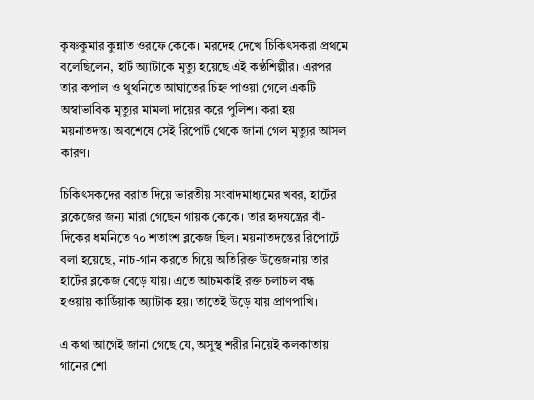কৃষ্ণকুমার কুন্নাত ওরফে কেকে। মরদেহ দেখে চিকিৎসকরা প্রথমে বলেছিলেন, হার্ট অ্যাটাকে মৃত্যু হয়েছে এই কণ্ঠশিল্পীর। এরপর তার কপাল ও থুথনিতে আঘাতের চিহ্ন পাওয়া গেলে একটি অস্বাভাবিক মৃত্যুর মামলা দায়ের করে পুলিশ। করা হয় ময়নাতদন্ত। অবশেষে সেই রিপোর্ট থেকে জানা গেল মৃত্যুর আসল কারণ।

চিকিৎসকদের বরাত দিয়ে ভারতীয় সংবাদমাধ্যমের খবর, হার্টের ব্লকেজের জন্য মারা গেছেন গায়ক কেকে। তার হৃদযন্ত্রের বাঁ-দিকের ধমনিতে ৭০ শতাংশ ব্লকেজ ছিল। ময়নাতদন্তের রিপোর্টে বলা হয়েছে, নাচ-গান করতে গিয়ে অতিরিক্ত উত্তেজনায় তার হার্টের ব্লকেজ বেড়ে যায়। এতে আচমকাই রক্ত চলাচল বন্ধ হওয়ায় কার্ডিয়াক অ্যাটাক হয়। তাতেই উড়ে যায় প্রাণপাখি।

এ কথা আগেই জানা গেছে যে, অসুস্থ শরীর নিয়েই কলকাতায় গানের শো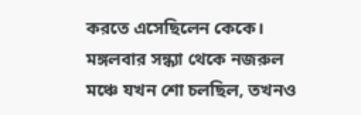করতে এসেছিলেন কেকে। মঙ্গলবার সন্ধ্যা থেকে নজরুল মঞ্চে যখন শো চলছিল, তখনও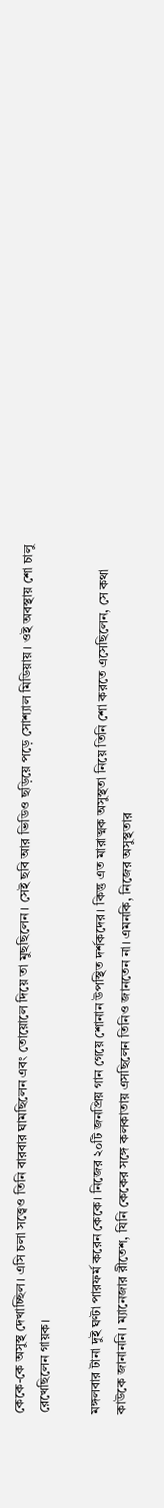কেকে-কে অসুস্থ দেখাচ্ছিল। এসি চলা সত্ত্বেও তিনি বারবার ঘামছিলেন এবং তোয়োলে দিয়ে তা মুছছিলেন। সেই ছবি আর ভিডিও ছড়িয়ে পড়ে সোশ্যাল মিডিয়ায়। ওই অবস্থায় শো চালু রেখেছিলেন গায়ক।

মঙ্গলবার টানা দুই ঘণ্টা পারফর্ম করেন কেকে। নিজের ২০টি জনপ্রিয় গান গেয়ে শোনান উপস্থিত দর্শকদের। কিন্তু এত মারাত্মক অসুস্থতা নিয়ে তিনি শো করতে এসেছিলেন, সে কথা কাউকে জানাননি। ম্যানেজার রীতেশ, যিনি কেকের সঙ্গে কলকাতায় এসছিলেন তিনিও জানতেন না। এমনকি, নিজের অসুস্থতার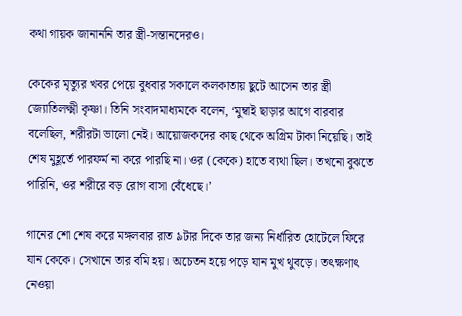কথা গায়ক জানাননি তার স্ত্রী-সন্তানদেরও।

কেকের মৃত্যুর খবর পেয়ে বুধবার সকালে কলকাতায় ছুটে আসেন তার স্ত্রী জ্যোতিলক্ষ্মী কৃষ্ণা। তিনি সংবাদমাধ্যমকে বলেন, ‘মুম্বাই ছাড়ার আগে বারবার বলেছিল, শরীরটা ভালো নেই। আয়োজকদের কাছ থেকে অগ্রিম টাকা নিয়েছি। তাই শেষ মুহূর্তে পারফর্ম না করে পারছি না। ওর (কেকে) হাতে ব্যথা ছিল। তখনো বুঝতে পারিনি, ওর শরীরে বড় রোগ বাসা বেঁধেছে।’

গানের শো শেষ করে মঙ্গলবার রাত ৯টার দিকে তার জন্য নির্ধারিত হোটেলে ফিরে যান কেকে। সেখানে তার বমি হয়। অচেতন হয়ে পড়ে যান মুখ থুবড়ে। তৎক্ষণাৎ নেওয়া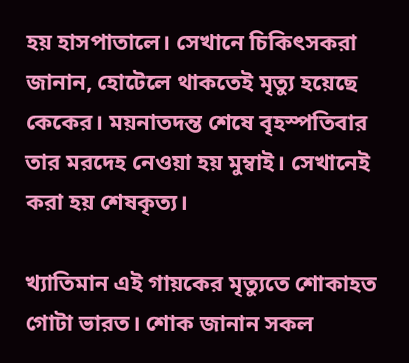হয় হাসপাতালে। সেখানে চিকিৎসকরা জানান, হোটেলে থাকতেই মৃত্যু হয়েছে কেকের। ময়নাতদন্ত শেষে বৃহস্পতিবার তার মরদেহ নেওয়া হয় মুম্বাই। সেখানেই করা হয় শেষকৃত্য।

খ্যাতিমান এই গায়কের মৃত্যুতে শোকাহত গোটা ভারত। শোক জানান সকল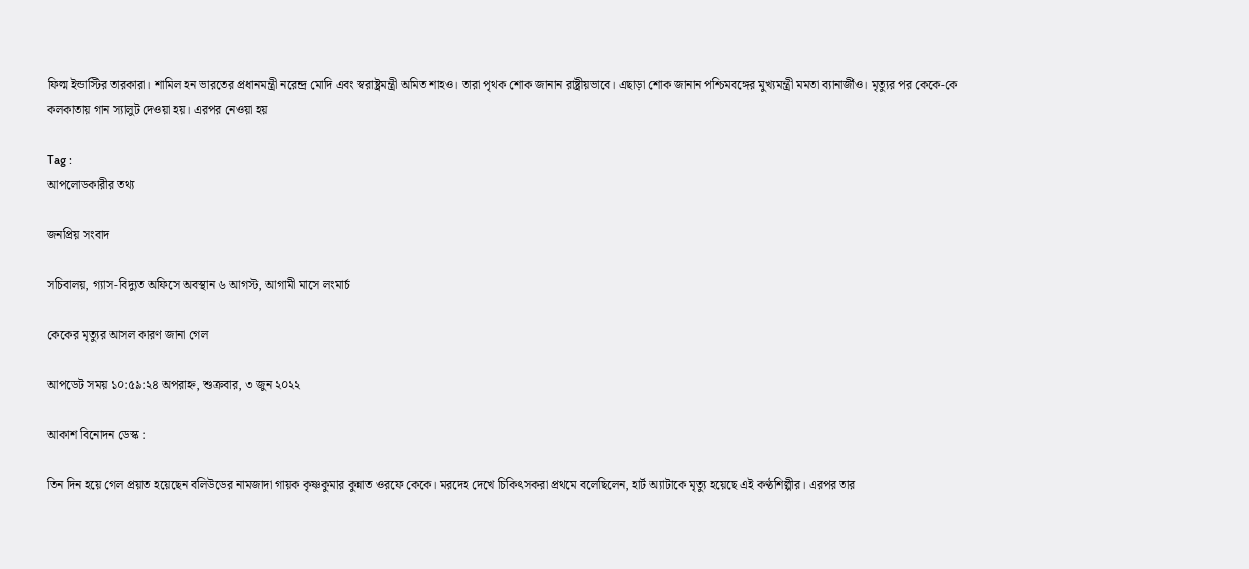ফিল্ম ইন্ডাস্টির তারকারা। শামিল হন ভারতের প্রধানমন্ত্রী নরেন্দ্র মোদি এবং স্বরাষ্ট্রমন্ত্রী অমিত শাহও। তারা পৃথক শোক জানান রাষ্ট্রীয়ভাবে। এছাড়া শোক জানান পশ্চিমবঙ্গের মুখ্যমন্ত্রী মমতা ব্যানার্জীও। মৃত্যুর পর কেকে-কে কলকাতায় গান স্যালুট দেওয়া হয়। এরপর নেওয়া হয়

Tag :
আপলোডকারীর তথ্য

জনপ্রিয় সংবাদ

সচিবালয়, গ্যাস-বিদ্যুত অফিসে অবস্থান ৬ আগস্ট, আগামী মাসে লংমার্চ

কেকের মৃত্যুর আসল কারণ জানা গেল

আপডেট সময় ১০:৫৯:২৪ অপরাহ্ন, শুক্রবার, ৩ জুন ২০২২

আকাশ বিনোদন ডেস্ক :

তিন দিন হয়ে গেল প্রয়াত হয়েছেন বলিউডের নামজাদা গায়ক কৃষ্ণকুমার কুন্নাত ওরফে কেকে। মরদেহ দেখে চিকিৎসকরা প্রথমে বলেছিলেন, হার্ট অ্যাটাকে মৃত্যু হয়েছে এই কণ্ঠশিল্পীর। এরপর তার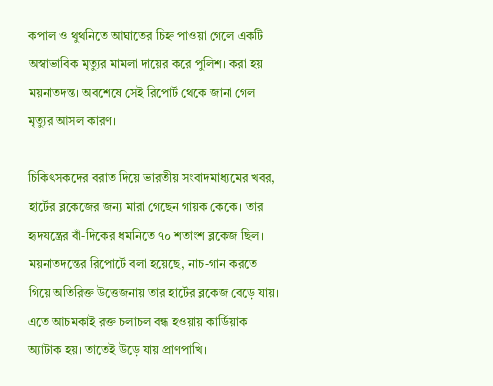কপাল ও থুথনিতে আঘাতের চিহ্ন পাওয়া গেলে একটি অস্বাভাবিক মৃত্যুর মামলা দায়ের করে পুলিশ। করা হয় ময়নাতদন্ত। অবশেষে সেই রিপোর্ট থেকে জানা গেল মৃত্যুর আসল কারণ।

চিকিৎসকদের বরাত দিয়ে ভারতীয় সংবাদমাধ্যমের খবর, হার্টের ব্লকেজের জন্য মারা গেছেন গায়ক কেকে। তার হৃদযন্ত্রের বাঁ-দিকের ধমনিতে ৭০ শতাংশ ব্লকেজ ছিল। ময়নাতদন্তের রিপোর্টে বলা হয়েছে, নাচ-গান করতে গিয়ে অতিরিক্ত উত্তেজনায় তার হার্টের ব্লকেজ বেড়ে যায়। এতে আচমকাই রক্ত চলাচল বন্ধ হওয়ায় কার্ডিয়াক অ্যাটাক হয়। তাতেই উড়ে যায় প্রাণপাখি।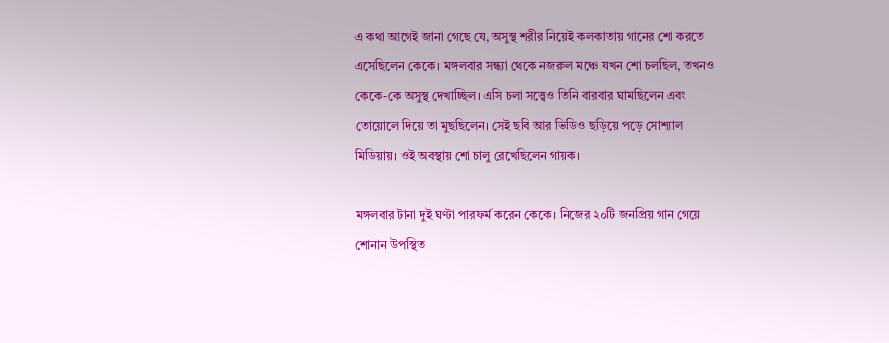এ কথা আগেই জানা গেছে যে, অসুস্থ শরীর নিয়েই কলকাতায় গানের শো করতে এসেছিলেন কেকে। মঙ্গলবার সন্ধ্যা থেকে নজরুল মঞ্চে যখন শো চলছিল, তখনও কেকে-কে অসুস্থ দেখাচ্ছিল। এসি চলা সত্ত্বেও তিনি বারবার ঘামছিলেন এবং তোয়োলে দিয়ে তা মুছছিলেন। সেই ছবি আর ভিডিও ছড়িয়ে পড়ে সোশ্যাল মিডিয়ায়। ওই অবস্থায় শো চালু রেখেছিলেন গায়ক।

মঙ্গলবার টানা দুই ঘণ্টা পারফর্ম করেন কেকে। নিজের ২০টি জনপ্রিয় গান গেয়ে শোনান উপস্থিত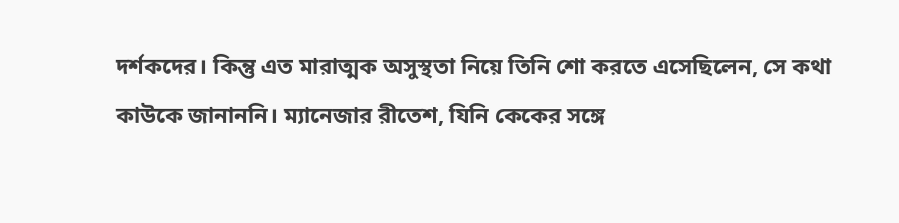দর্শকদের। কিন্তু এত মারাত্মক অসুস্থতা নিয়ে তিনি শো করতে এসেছিলেন, সে কথা কাউকে জানাননি। ম্যানেজার রীতেশ, যিনি কেকের সঙ্গে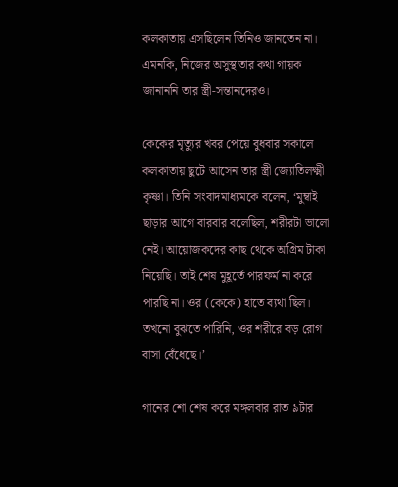কলকাতায় এসছিলেন তিনিও জানতেন না। এমনকি, নিজের অসুস্থতার কথা গায়ক জানাননি তার স্ত্রী-সন্তানদেরও।

কেকের মৃত্যুর খবর পেয়ে বুধবার সকালে কলকাতায় ছুটে আসেন তার স্ত্রী জ্যোতিলক্ষ্মী কৃষ্ণা। তিনি সংবাদমাধ্যমকে বলেন, ‘মুম্বাই ছাড়ার আগে বারবার বলেছিল, শরীরটা ভালো নেই। আয়োজকদের কাছ থেকে অগ্রিম টাকা নিয়েছি। তাই শেষ মুহূর্তে পারফর্ম না করে পারছি না। ওর (কেকে) হাতে ব্যথা ছিল। তখনো বুঝতে পারিনি, ওর শরীরে বড় রোগ বাসা বেঁধেছে।’

গানের শো শেষ করে মঙ্গলবার রাত ৯টার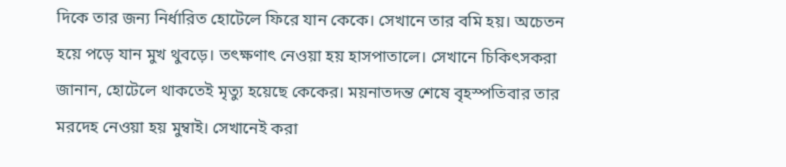দিকে তার জন্য নির্ধারিত হোটেলে ফিরে যান কেকে। সেখানে তার বমি হয়। অচেতন হয়ে পড়ে যান মুখ থুবড়ে। তৎক্ষণাৎ নেওয়া হয় হাসপাতালে। সেখানে চিকিৎসকরা জানান, হোটেলে থাকতেই মৃত্যু হয়েছে কেকের। ময়নাতদন্ত শেষে বৃহস্পতিবার তার মরদেহ নেওয়া হয় মুম্বাই। সেখানেই করা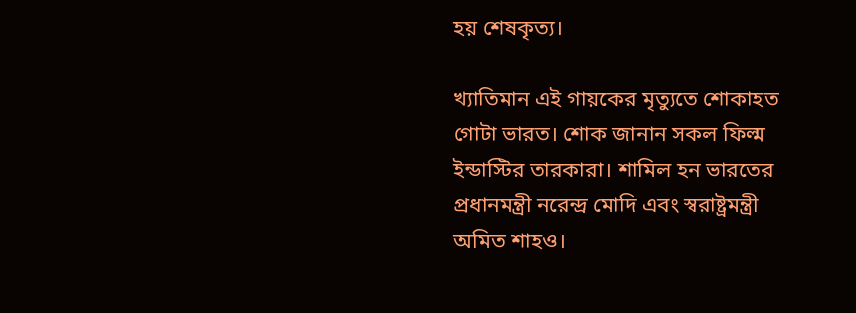হয় শেষকৃত্য।

খ্যাতিমান এই গায়কের মৃত্যুতে শোকাহত গোটা ভারত। শোক জানান সকল ফিল্ম ইন্ডাস্টির তারকারা। শামিল হন ভারতের প্রধানমন্ত্রী নরেন্দ্র মোদি এবং স্বরাষ্ট্রমন্ত্রী অমিত শাহও।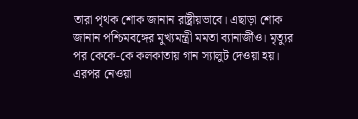তারা পৃথক শোক জানান রাষ্ট্রীয়ভাবে। এছাড়া শোক জানান পশ্চিমবঙ্গের মুখ্যমন্ত্রী মমতা ব্যানার্জীও। মৃত্যুর পর কেকে-কে কলকাতায় গান স্যালুট দেওয়া হয়। এরপর নেওয়া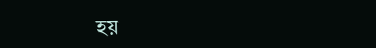হয়